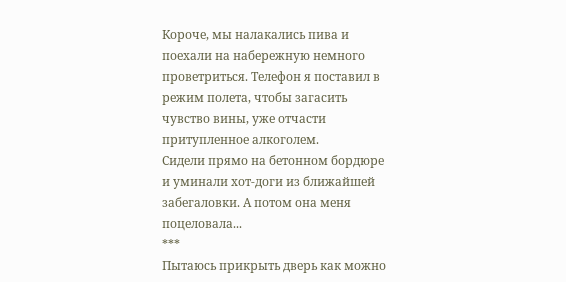Короче, мы налакались пива и поехали на набережную немного проветриться. Телефон я поставил в режим полета, чтобы загасить чувство вины, уже отчасти притупленное алкоголем.
Сидели прямо на бетонном бордюре и уминали хот-доги из ближайшей забегаловки. А потом она меня поцеловала...
***
Пытаюсь прикрыть дверь как можно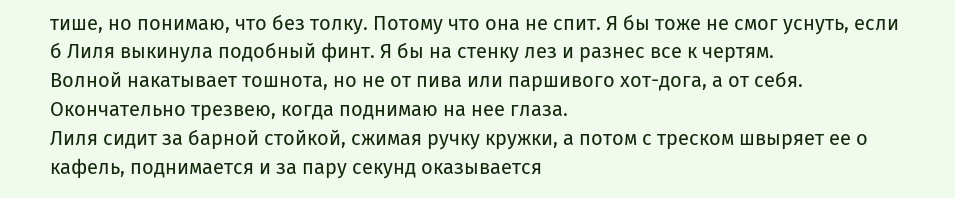тише, но понимаю, что без толку. Потому что она не спит. Я бы тоже не смог уснуть, если б Лиля выкинула подобный финт. Я бы на стенку лез и разнес все к чертям.
Волной накатывает тошнота, но не от пива или паршивого хот-дога, а от себя. Окончательно трезвею, когда поднимаю на нее глаза.
Лиля сидит за барной стойкой, сжимая ручку кружки, а потом с треском швыряет ее о кафель, поднимается и за пару секунд оказывается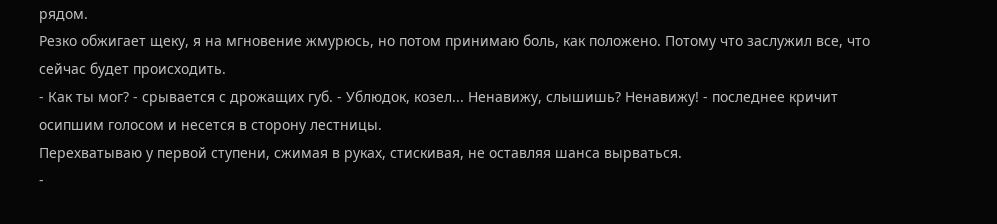рядом.
Резко обжигает щеку, я на мгновение жмурюсь, но потом принимаю боль, как положено. Потому что заслужил все, что сейчас будет происходить.
- Как ты мог? - срывается с дрожащих губ. - Ублюдок, козел... Ненавижу, слышишь? Ненавижу! - последнее кричит осипшим голосом и несется в сторону лестницы.
Перехватываю у первой ступени, сжимая в руках, стискивая, не оставляя шанса вырваться.
-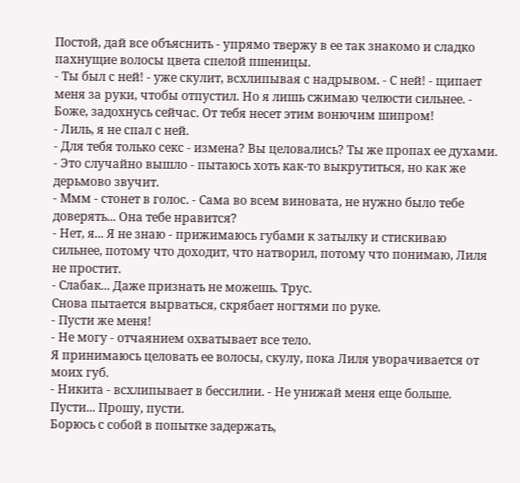Постой, дай все объяснить - упрямо твержу в ее так знакомо и сладко пахнущие волосы цвета спелой пшеницы.
- Ты был с ней! - уже скулит, всхлипывая с надрывом. - С ней! - щипает меня за руки, чтобы отпустил. Но я лишь сжимаю челюсти сильнее. - Боже, задохнусь сейчас. От тебя несет этим вонючим шипром!
- Лиль, я не спал с ней.
- Для тебя только секс - измена? Вы целовались? Ты же пропах ее духами.
- Это случайно вышло - пытаюсь хоть как-то выкрутиться, но как же дерьмово звучит.
- Ммм - стонет в голос. - Сама во всем виновата, не нужно было тебе доверять... Она тебе нравится?
- Нет, я... Я не знаю - прижимаюсь губами к затылку и стискиваю сильнее, потому что доходит, что натворил, потому что понимаю, Лиля не простит.
- Слабак... Даже признать не можешь. Трус.
Снова пытается вырваться, скрябает ногтями по руке.
- Пусти же меня!
- Не могу - отчаянием охватывает все тело.
Я принимаюсь целовать ее волосы, скулу, пока Лиля уворачивается от моих губ.
- Никита - всхлипывает в бессилии. - Не унижай меня еще больше. Пусти... Прошу, пусти.
Борюсь с собой в попытке задержать,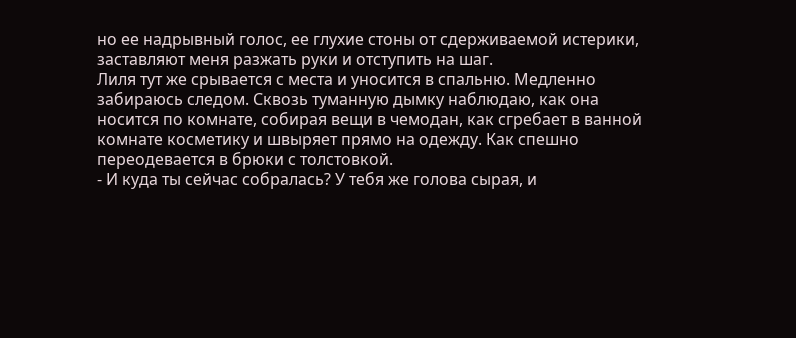но ее надрывный голос, ее глухие стоны от сдерживаемой истерики, заставляют меня разжать руки и отступить на шаг.
Лиля тут же срывается с места и уносится в спальню. Медленно забираюсь следом. Сквозь туманную дымку наблюдаю, как она носится по комнате, собирая вещи в чемодан, как сгребает в ванной комнате косметику и швыряет прямо на одежду. Как спешно переодевается в брюки с толстовкой.
- И куда ты сейчас собралась? У тебя же голова сырая, и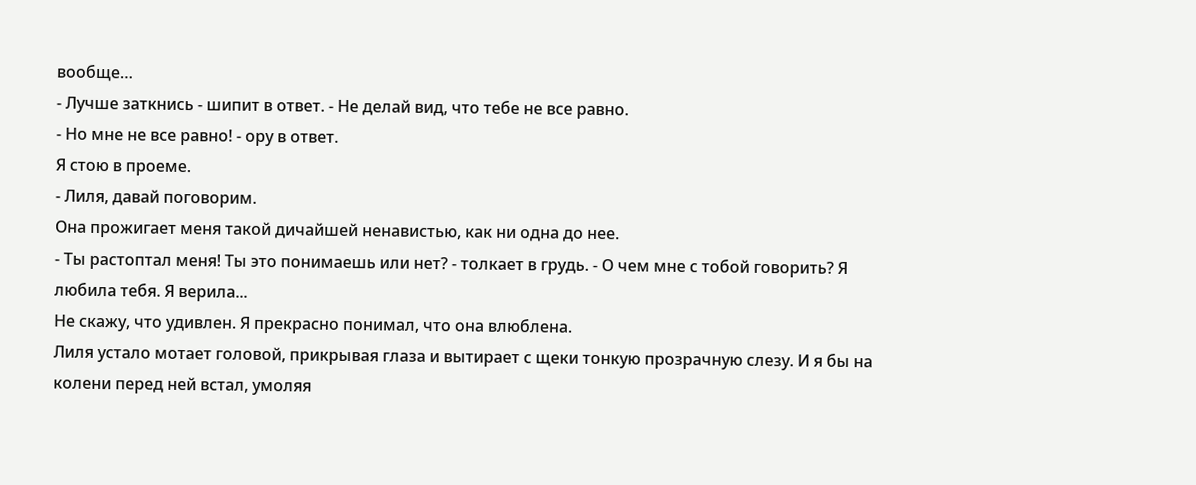вообще…
- Лучше заткнись - шипит в ответ. - Не делай вид, что тебе не все равно.
- Но мне не все равно! - ору в ответ.
Я стою в проеме.
- Лиля, давай поговорим.
Она прожигает меня такой дичайшей ненавистью, как ни одна до нее.
- Ты растоптал меня! Ты это понимаешь или нет? - толкает в грудь. - О чем мне с тобой говорить? Я любила тебя. Я верила...
Не скажу, что удивлен. Я прекрасно понимал, что она влюблена.
Лиля устало мотает головой, прикрывая глаза и вытирает с щеки тонкую прозрачную слезу. И я бы на колени перед ней встал, умоляя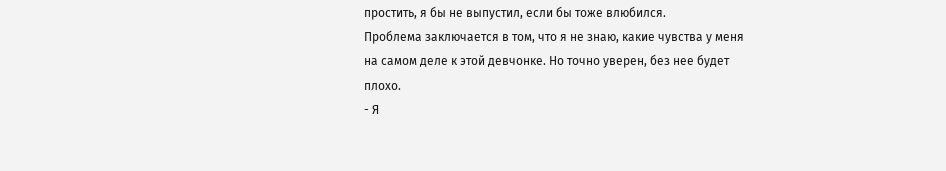простить, я бы не выпустил, если бы тоже влюбился.
Проблема заключается в том, что я не знаю, какие чувства у меня на самом деле к этой девчонке. Но точно уверен, без нее будет плохо.
- Я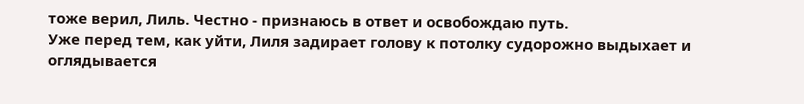тоже верил, Лиль. Честно - признаюсь в ответ и освобождаю путь.
Уже перед тем, как уйти, Лиля задирает голову к потолку судорожно выдыхает и оглядывается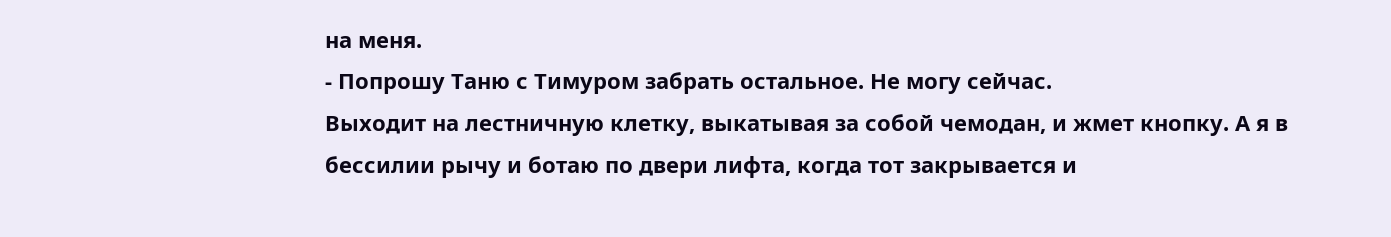на меня.
- Попрошу Таню с Тимуром забрать остальное. Не могу сейчас.
Выходит на лестничную клетку, выкатывая за собой чемодан, и жмет кнопку. А я в бессилии рычу и ботаю по двери лифта, когда тот закрывается и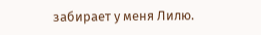забирает у меня Лилю.